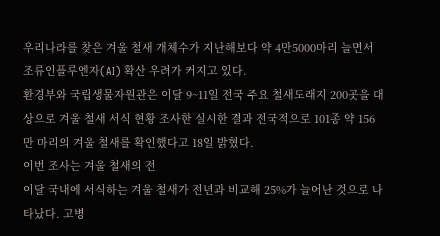우리나라를 찾은 겨울 철새 개체수가 지난해보다 약 4만5000마리 늘면서 조류인플루엔자(AI) 확산 우려가 커지고 있다.
환경부와 국립생물자원관은 이달 9~11일 전국 주요 철새도래지 200곳을 대상으로 겨울 철새 서식 현황 조사한 실시한 결과 전국적으로 101종 약 156만 마리의 겨울 철새를 확인했다고 18일 밝혔다.
이번 조사는 겨울 철새의 전
이달 국내에 서식하는 겨울 철새가 전년과 비교해 25%가 늘어난 것으로 나타났다. 고병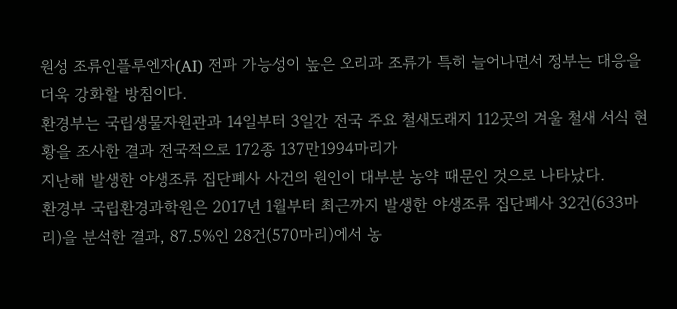원성 조류인플루엔자(AI) 전파 가능성이 높은 오리과 조류가 특히 늘어나면서 정부는 대응을 더욱 강화할 방침이다.
환경부는 국립생물자원관과 14일부터 3일간 전국 주요 철새도래지 112곳의 겨울 철새 서식 현황을 조사한 결과 전국적으로 172종 137만1994마리가
지난해 발생한 야생조류 집단폐사 사건의 원인이 대부분 농약 때문인 것으로 나타났다.
환경부 국립환경과학원은 2017년 1월부터 최근까지 발생한 야생조류 집단폐사 32건(633마리)을 분석한 결과, 87.5%인 28건(570마리)에서 농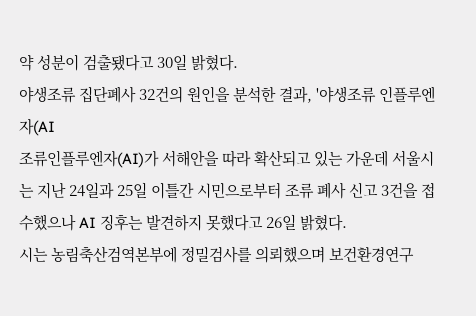약 성분이 검출됐다고 30일 밝혔다.
야생조류 집단폐사 32건의 원인을 분석한 결과, '야생조류 인플루엔자(AI
조류인플루엔자(AI)가 서해안을 따라 확산되고 있는 가운데 서울시는 지난 24일과 25일 이틀간 시민으로부터 조류 폐사 신고 3건을 접수했으나 AI 징후는 발견하지 못했다고 26일 밝혔다.
시는 농림축산검역본부에 정밀검사를 의뢰했으며 보건환경연구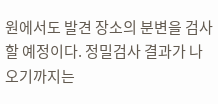원에서도 발견 장소의 분변을 검사할 예정이다. 정밀검사 결과가 나오기까지는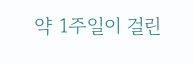약 1주일이 걸린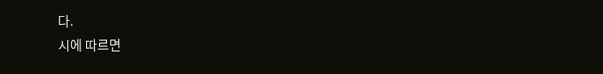다.
시에 따르면